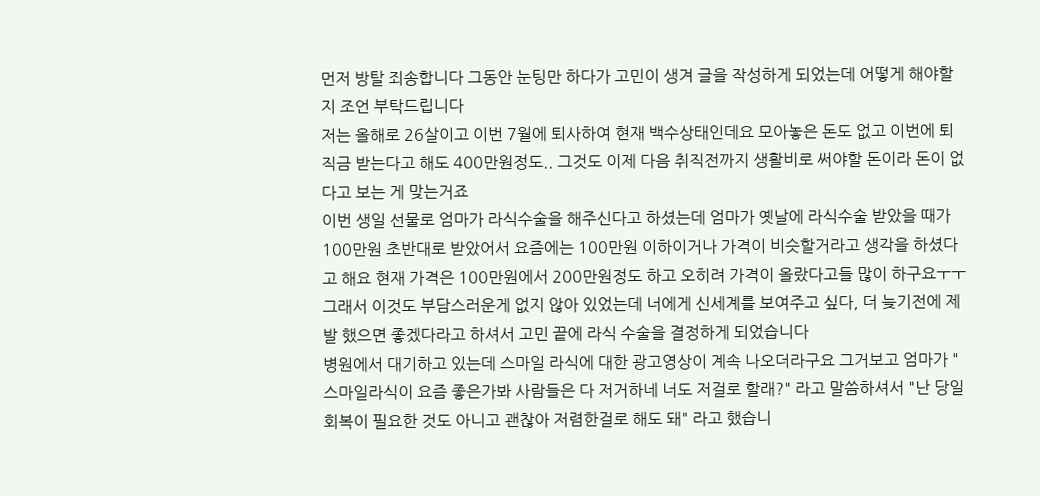먼저 방탈 죄송합니다 그동안 눈팅만 하다가 고민이 생겨 글을 작성하게 되었는데 어떻게 해야할지 조언 부탁드립니다
저는 올해로 26살이고 이번 7월에 퇴사하여 현재 백수상태인데요 모아놓은 돈도 없고 이번에 퇴직금 받는다고 해도 400만원정도.. 그것도 이제 다음 취직전까지 생활비로 써야할 돈이라 돈이 없다고 보는 게 맞는거죠
이번 생일 선물로 엄마가 라식수술을 해주신다고 하셨는데 엄마가 옛날에 라식수술 받았을 때가 100만원 초반대로 받았어서 요즘에는 100만원 이하이거나 가격이 비슷할거라고 생각을 하셨다고 해요 현재 가격은 100만원에서 200만원정도 하고 오히려 가격이 올랐다고들 많이 하구요ㅜㅜ그래서 이것도 부담스러운게 없지 않아 있었는데 너에게 신세계를 보여주고 싶다, 더 늦기전에 제발 했으면 좋겠다라고 하셔서 고민 끝에 라식 수술을 결정하게 되었습니다
병원에서 대기하고 있는데 스마일 라식에 대한 광고영상이 계속 나오더라구요 그거보고 엄마가 "스마일라식이 요즘 좋은가봐 사람들은 다 저거하네 너도 저걸로 할래?" 라고 말씀하셔서 "난 당일회복이 필요한 것도 아니고 괜찮아 저렴한걸로 해도 돼" 라고 했습니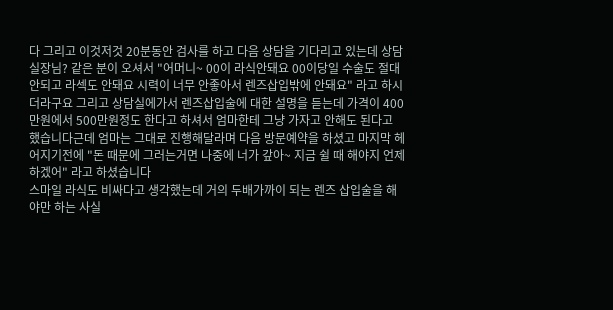다 그리고 이것저것 20분동안 검사를 하고 다음 상담을 기다리고 있는데 상담실장님? 같은 분이 오셔서 "어머니~ 00이 라식안돼요 00이당일 수술도 절대 안되고 라섹도 안돼요 시력이 너무 안좋아서 렌즈삽입밖에 안돼요" 라고 하시더라구요 그리고 상담실에가서 렌즈삽입술에 대한 설명을 듣는데 가격이 400만원에서 500만원정도 한다고 하셔서 엄마한테 그냥 가자고 안해도 된다고 했습니다근데 엄마는 그대로 진행해달라며 다음 방문예약을 하셨고 마지막 헤어지기전에 "돈 때문에 그러는거면 나중에 너가 갚아~ 지금 쉴 때 해야지 언제 하겠어" 라고 하셨습니다
스마일 라식도 비싸다고 생각했는데 거의 두배가까이 되는 렌즈 삽입술을 해야만 하는 사실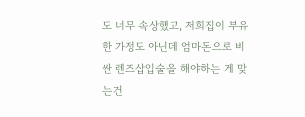도 너무 속상했고, 저희집이 부유한 가정도 아닌데 엄마돈으로 비싼 렌즈삽입술을 해야하는 게 맞는건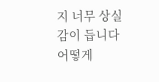지 너무 상실감이 듭니다
어떻게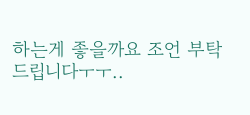하는게 좋을까요 조언 부탁드립니다ㅜㅜ..